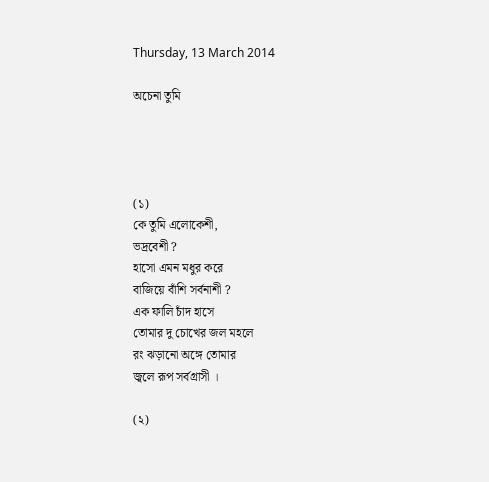Thursday, 13 March 2014

অচেনা তুমি




(১)
কে তুমি এলোকেশী,
ভদ্রবেশী ?
হাসো এমন মধুর করে
বাজিয়ে বাঁশি সর্বনাশী ?
এক ফালি চাঁদ হাসে
তোমার দু চোখের জল মহলে
রং ঝড়ানো অঙ্গে তোমার
জ্বলে রূপ সর্বগ্রাসী ।

(২)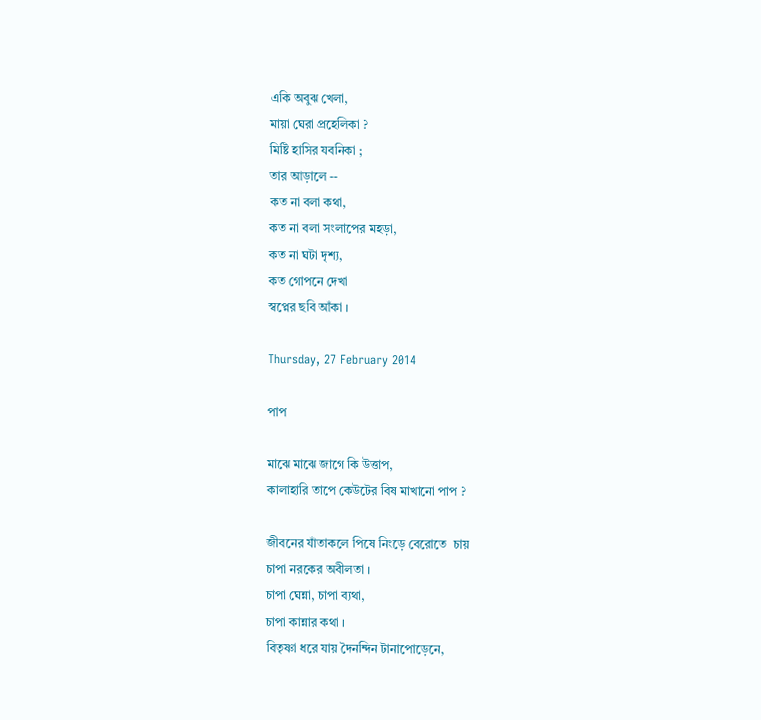একি অবুঝ খেলা,
মায়া ঘেরা প্রহেলিকা ?
মিষ্টি হাসির যবনিকা ;
তার আড়ালে --
কত না বলা কথা,
কত না বলা সংলাপের মহড়া,
কত না ঘটা দৃশ্য,
কত গোপনে দেখা
স্বপ্নের ছবি আঁকা ।

Thursday, 27 February 2014

পাপ

মাঝে মাঝে জাগে কি উত্তাপ,
কালাহারি তাপে কেউটের বিষ মাখানো পাপ ?

জীবনের যাঁতাকলে পিষে নিংড়ে বেরোতে  চায়
চাপা নরকের অবীলতা ।
চাপা ঘেন্না, চাপা ব্যথা,
চাপা কান্নার কথা ।
বিতৃষ্ণা ধরে যায় দৈনন্দিন টানাপোড়েনে,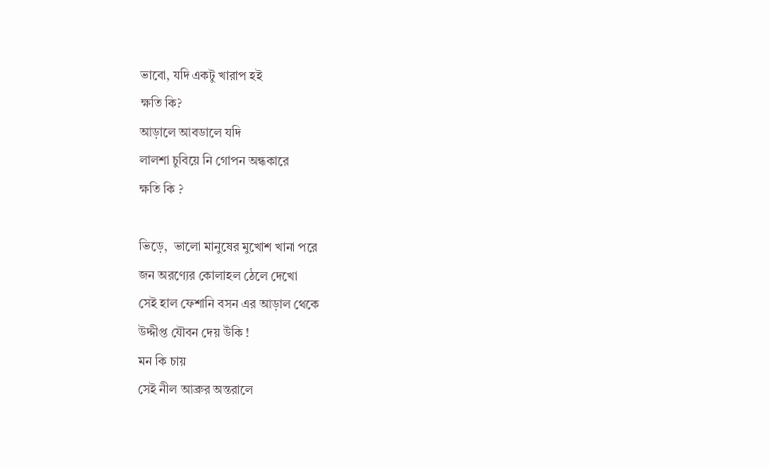ভাবো, যদি একটু খারাপ হই
ক্ষতি কি?
আড়ালে আবডালে যদি
লালশা চুবিয়ে নি গোপন অন্ধকারে
ক্ষতি কি ?

ভিড়ে,  ভালো মানুষের মুখোশ খানা পরে
জন অরণ্যের কোলাহল ঠেলে দেখো
সেই হাল ফেশানি বসন এর আড়াল থেকে
উদ্দীপ্ত যৌবন দেয় উঁকি !
মন কি চায়
সেই নীল আব্রুর অন্তরালে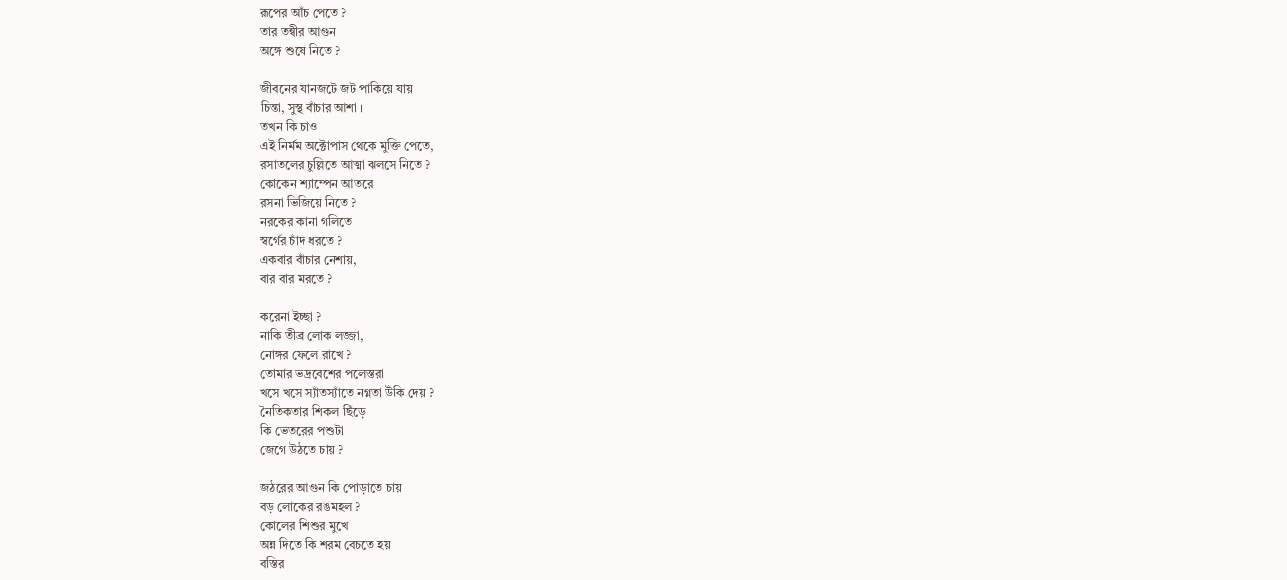রূপের আঁচ পেতে ?
তার তন্বীর আগুন
অঙ্গে শুষে নিতে ?

জীবনের যানজটে জট পাকিয়ে যায়
চিন্তা, সুস্থ বাঁচার আশা ।
তখন কি চাও
এই নির্মম অক্টোপাস থেকে মুক্তি পেতে,
রসাতলের চুল্লিতে আত্মা ঝলসে নিতে ?
কোকেন শ্যাম্পেন আতরে
রসনা ভিজিয়ে নিতে ?
নরকের কানা গলিতে
স্বর্গের চাঁদ ধরতে ?
একবার বাঁচার নেশায়,
বার বার মরতে ?

করেনা ইচ্ছা ?
নাকি তীব্র লোক লজ্জা,
নোঙ্গর ফেলে রাখে ?
তোমার ভদ্রবেশের পলেস্তরা
খসে খসে স্যাঁতস্যাঁতে নগ্নতা উঁকি দেয় ?
নৈতিকতার শিকল ছিঁড়ে
কি ভেতরের পশুটা
জেগে উঠতে চায় ?

জঠরের আগুন কি পোড়াতে চায়
বড় লোকের রঙমহল ?
কোলের শিশুর মুখে
অন্ন দিতে কি শরম বেচতে হয়
বস্তির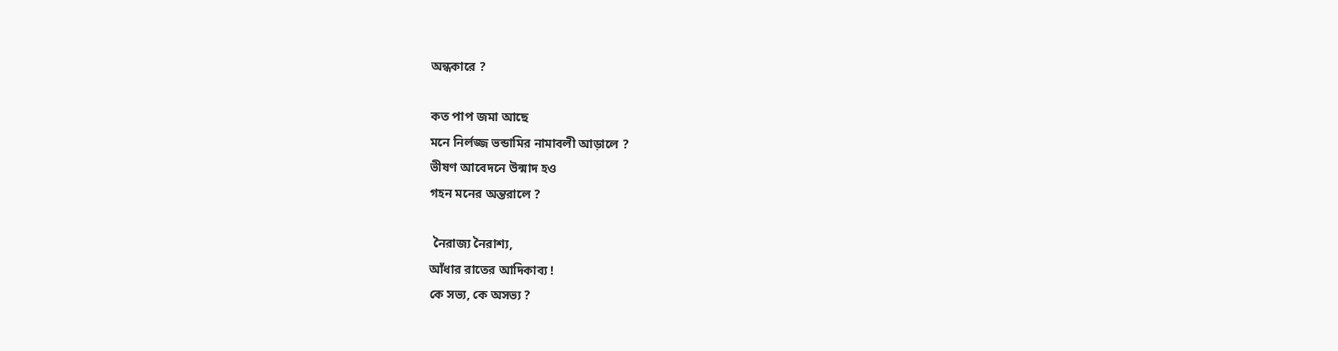অন্ধকারে ?

কত পাপ জমা আছে
মনে নির্লজ্জ ভন্ডামির নামাবলী আড়ালে ?
ভীষণ আবেদনে উন্মাদ হও
গহন মনের অন্তরালে ?

 নৈরাজ্য নৈরাশ্য,
আঁধার রাতের আদিকাব্য !
কে সভ্য, কে অসভ্য ?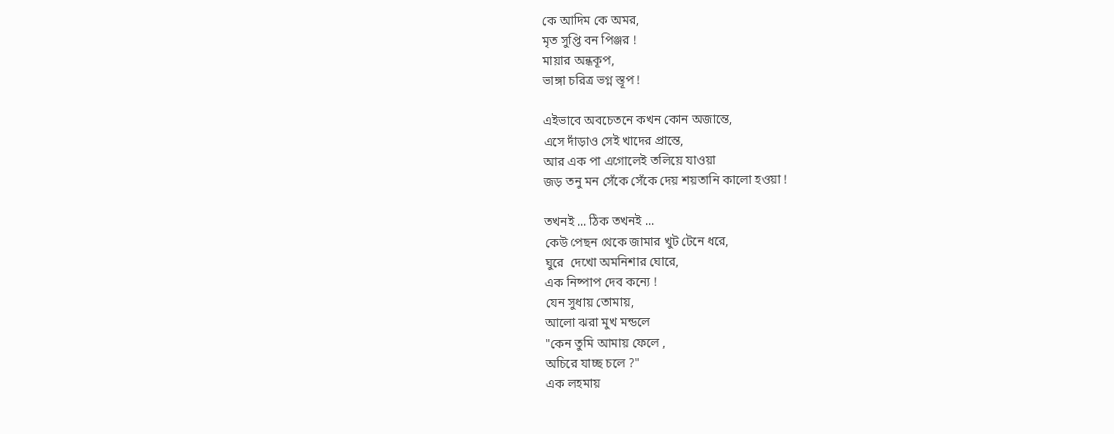কে আদিম কে অমর,
মৃত সুপ্তি বন পিঞ্জর !
মায়ার অন্ধকূপ,
ভাঙ্গা চরিত্র ভগ্ন স্তূপ !

এইভাবে অবচেতনে কখন কোন অজান্তে,
এসে দাঁড়াও সেই খাদের প্রান্তে,
আর এক পা এগোলেই তলিয়ে যাওয়া
জড় তনু মন সেঁকে সেঁকে দেয় শয়তানি কালো হওয়া !

তখনই ... ঠিক তখনই ...
কেউ পেছন থেকে জামার খুট টেনে ধরে,
ঘুরে  দেখো অমনিশার ঘোরে,
এক নিষ্পাপ দেব কন্যে !
যেন সুধায় তোমায়,
আলো ঝরা মুখ মন্ডলে
"কেন তুমি আমায় ফেলে ,
অচিরে যাচ্ছ চলে ?"
এক লহমায়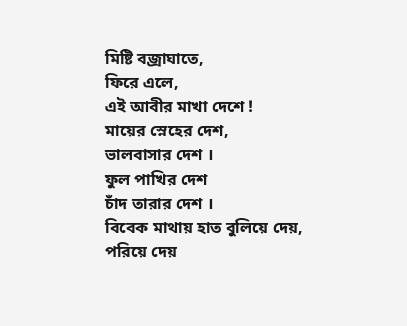মিষ্টি বজ্রাঘাতে,
ফিরে এলে,
এই আবীর মাখা দেশে !
মায়ের স্নেহের দেশ,
ভালবাসার দেশ ।
ফুল পাখির দেশ
চাঁদ তারার দেশ ।
বিবেক মাথায় হাত বুলিয়ে দেয়,
পরিয়ে দেয়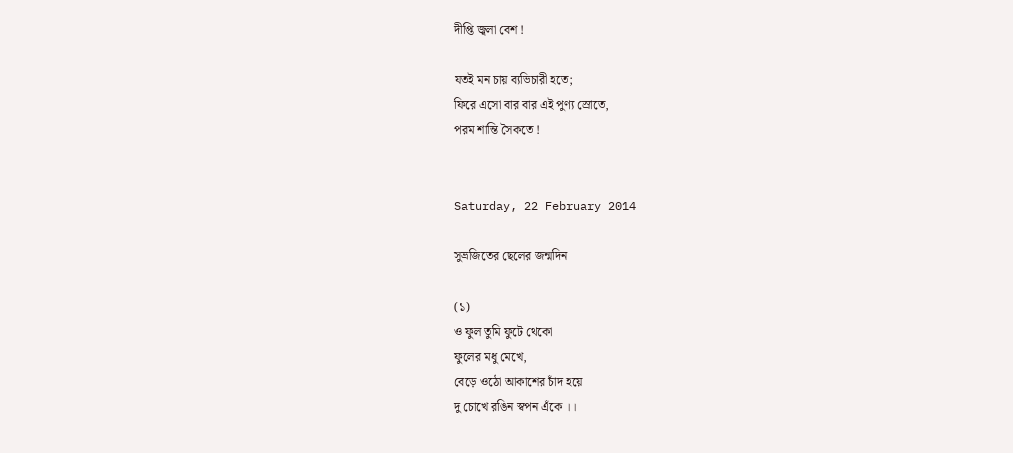দীপ্তি জ্বলা বেশ !

যতই মন চায় ব্যভিচারী হতে;
ফিরে এসো বার বার এই পুণ্য স্রোতে,
পরম শান্তি সৈকতে !


Saturday, 22 February 2014

সুভ্রজিতের ছেলের জন্মদিন

(১)
ও ফুল তুমি ফুটে থেকো
ফুলের মধু মেখে,
বেড়ে ওঠো আকাশের চাঁদ হয়ে
দু চোখে রঙিন স্বপন এঁকে ।।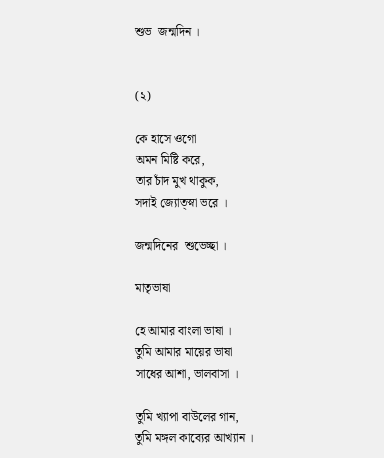শুভ  জন্মদিন ।


(২)

কে হাসে ওগো
অমন মিষ্টি করে,
তার চাঁদ মুখ থাকুক,
সদাই জ্যোত্স্না ভরে ।

জন্মদিনের  শুভেচ্ছা ।

মাতৃভাষা

হে আমার বাংলা ভাষা ।
তুমি আমার মায়ের ভাষা
সাধের আশা, ভালবাসা ।

তুমি খ্যাপা বাউলের গান,
তুমি মঙ্গল কাব্যের আখ্যান ।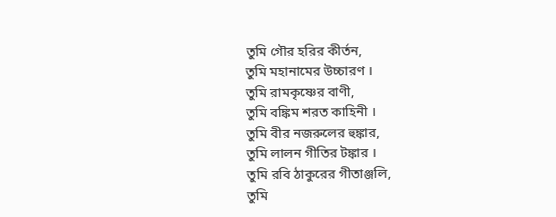তুমি গৌর হরির কীর্তন,
তুমি মহানামের উচ্চারণ ।
তুমি রামকৃষ্ণের বাণী,
তুমি বঙ্কিম শরত কাহিনী ।
তুমি বীর নজরুলের হুঙ্কার,
তুমি লালন গীতির টঙ্কার ।
তুমি রবি ঠাকুরের গীতাঞ্জলি,
তুমি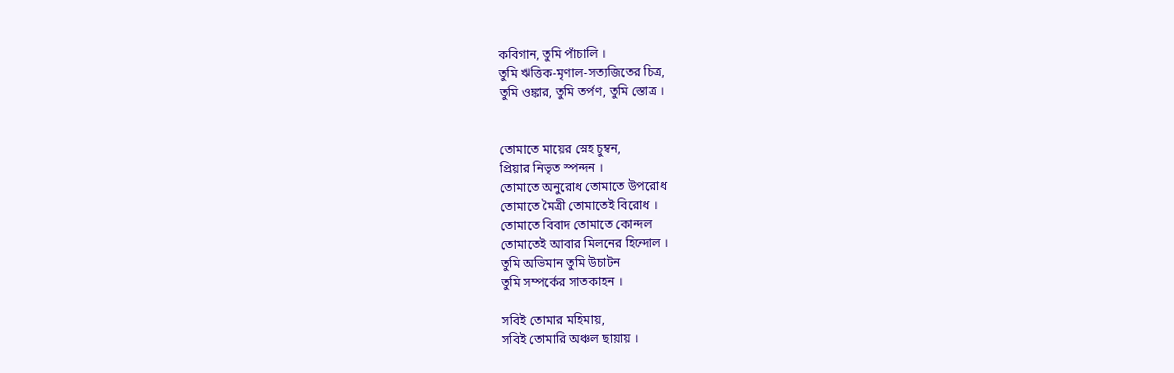কবিগান, তুমি পাঁচালি ।
তুমি ঋত্তিক-মৃণাল-সত্যজিতের চিত্র,
তুমি ওঙ্কার, তুমি তর্পণ, তুমি স্তোত্র ।


তোমাতে মায়ের স্নেহ চুম্বন,
প্রিয়ার নিভৃত স্পন্দন ।
তোমাতে অনুরোধ তোমাতে উপরোধ
তোমাতে মৈত্রী তোমাতেই বিরোধ ।
তোমাতে বিবাদ তোমাতে কোন্দল
তোমাতেই আবার মিলনের হিন্দোল ।
তুমি অভিমান তুমি উচাটন
তুমি সম্পর্কের সাতকাহন ।

সবিই তোমার মহিমায়,
সবিই তোমারি অঞ্চল ছায়ায় ।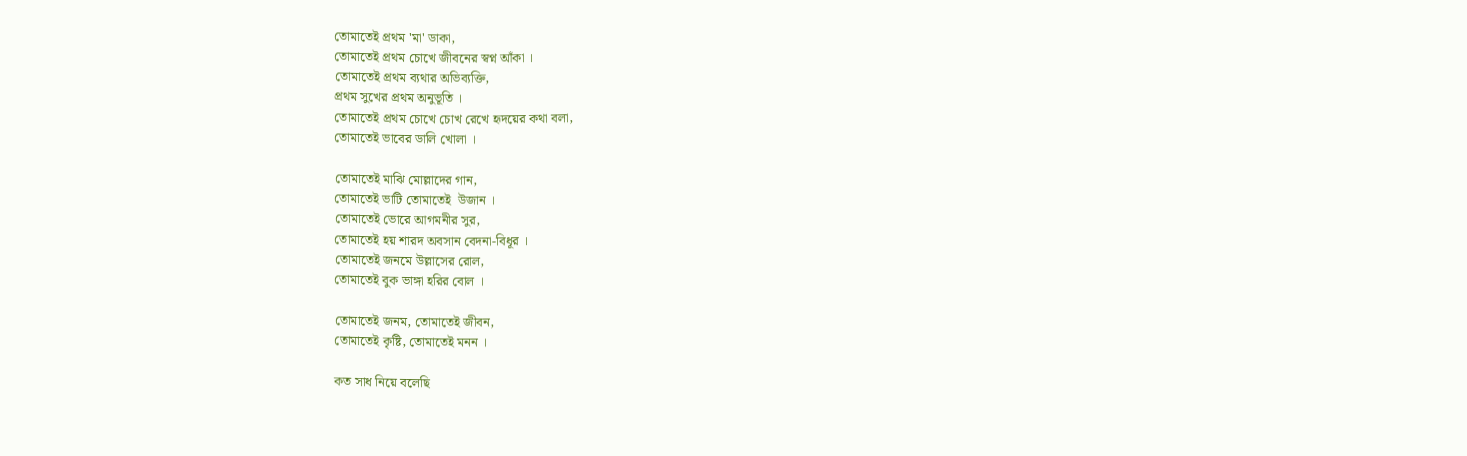তোমাতেই প্রথম 'মা' ডাকা,
তোমাতেই প্রথম চোখে জীবনের স্বপ্ন আঁকা ।
তোমাতেই প্রথম ব্যথার অভিব্যক্তি,
প্রথম সুখের প্রথম অনুভূতি ।
তোমাতেই প্রথম চোখে চোখ রেখে হৃদয়ের কথা বলা,
তোমাতেই ভাবের ডালি খোলা ।

তোমাতেই মাঝি মোল্লাদের গান,
তোমাতেই ভাটি তোমাতেই  উজান ।
তোমাতেই ভোরে আগমনীর সুর,
তোমাতেই হয় শারদ অবসান বেদনা-বিধূর ।
তোমাতেই জনমে উল্লাসের রোল,
তোমাতেই বুক ভাঙ্গা হরির বোল ।

তোমাতেই জনম, তোমাতেই জীবন,
তোমাতেই কৃষ্টি, তোমাতেই মনন ।

কত সাধ নিয়ে বলেছি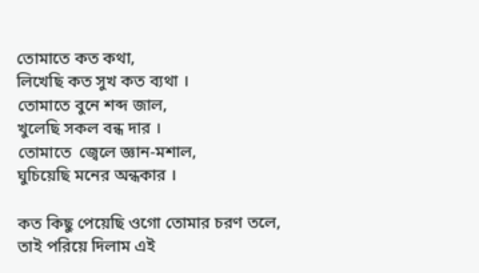তোমাতে কত কথা,
লিখেছি কত সুখ কত ব্যথা ।
তোমাতে বুনে শব্দ জাল,
খুলেছি সকল বন্ধ দার ।
তোমাতে  জ্বেলে জ্ঞান-মশাল,
ঘুচিয়েছি মনের অন্ধকার ।

কত কিছু পেয়েছি ওগো তোমার চরণ তলে,
তাই পরিয়ে দিলাম এই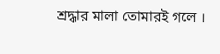শ্রদ্ধার মালা তোমারই গলে ।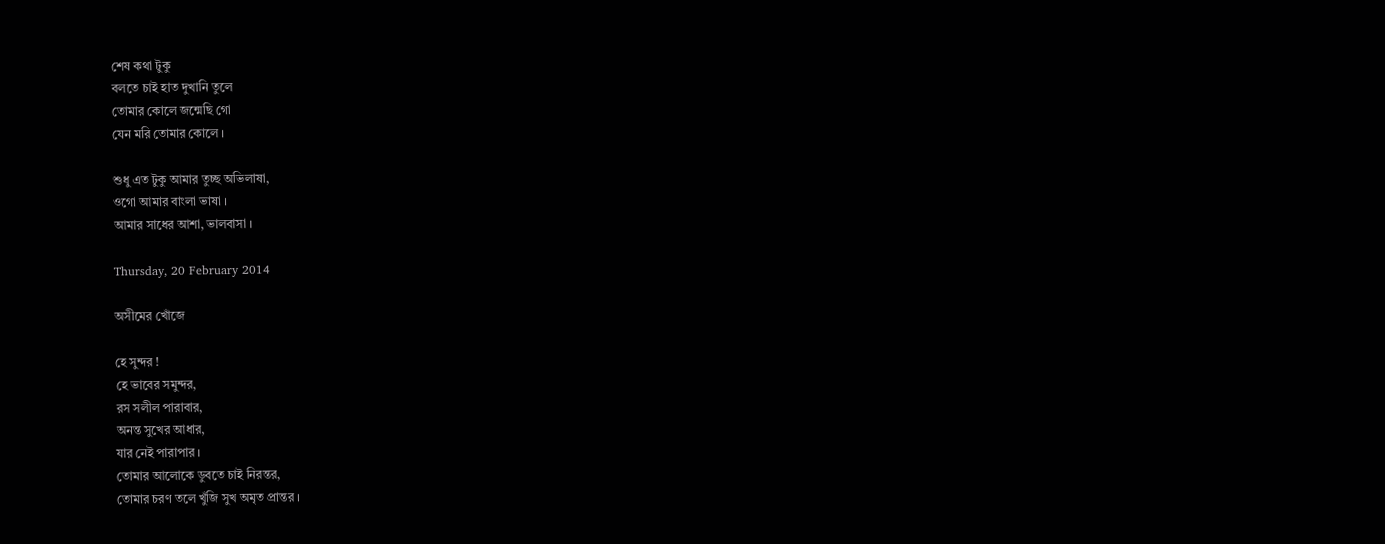শেষ কথা টুকু
বলতে চাই হাত দুখানি তুলে
তোমার কোলে জন্মেছি গো
যেন মরি তোমার কোলে ।

শুধু এত টুকু আমার তুচ্ছ অভিলাষা,
ওগো আমার বাংলা ভাষা ।
আমার সাধের আশা, ভালবাসা ।

Thursday, 20 February 2014

অসীমের খোঁজে

হে সুন্দর !
হে ভাবের সমুন্দর,
রস সলীল পারাবার,
অনন্ত সুখের আধার,
যার নেই পারাপার ।
তোমার আলোকে ডুবতে চাই নিরন্তর,
তোমার চরণ তলে খুঁজি সুখ অমৃত প্রান্তর ।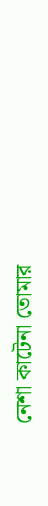নেশা কাটেনা তোমার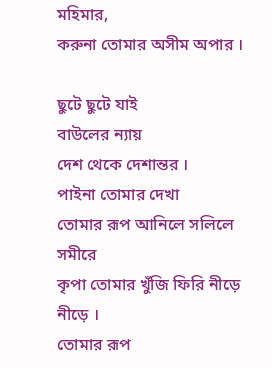মহিমার,
করুনা তোমার অসীম অপার ।

ছুটে ছুটে যাই
বাউলের ন্যায়
দেশ থেকে দেশান্তর ।
পাইনা তোমার দেখা
তোমার রূপ আনিলে সলিলে সমীরে
কৃপা তোমার খুঁজি ফিরি নীড়ে নীড়ে ।
তোমার রূপ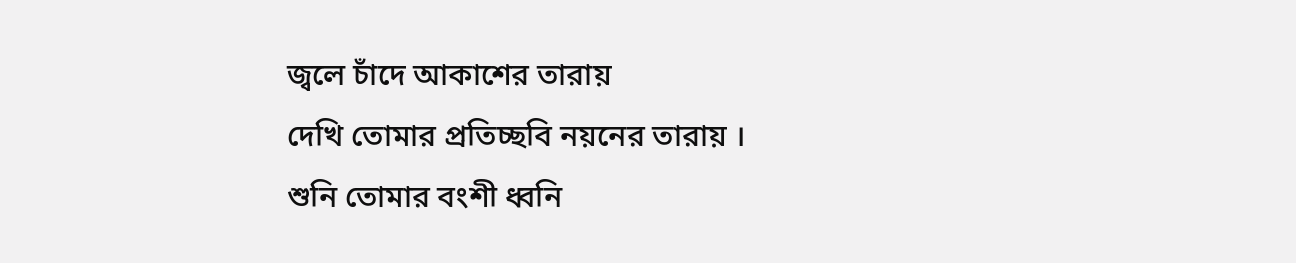জ্বলে চাঁদে আকাশের তারায়
দেখি তোমার প্রতিচ্ছবি নয়নের তারায় ।
শুনি তোমার বংশী ধ্বনি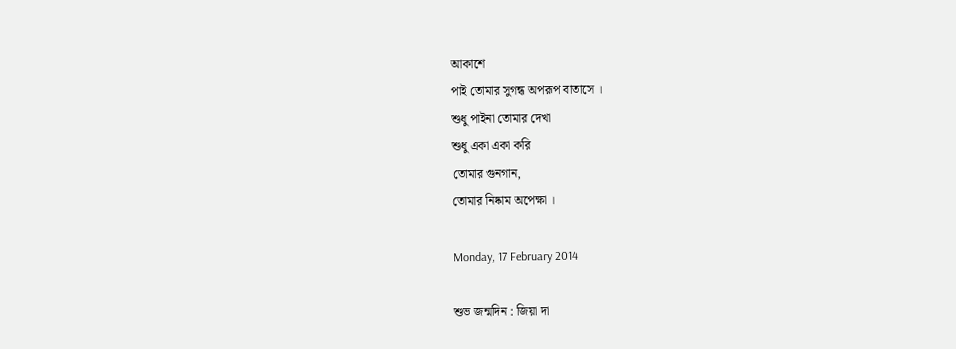আকাশে
পাই তোমার সুগন্ধ অপরূপ বাতাসে ।
শুধু পাইনা তোমার দেখা
শুধু একা একা করি
তোমার গুনগান,
তোমার নিষ্কাম অপেক্ষা ।

Monday, 17 February 2014

শুভ জন্মদিন : জিয়া দা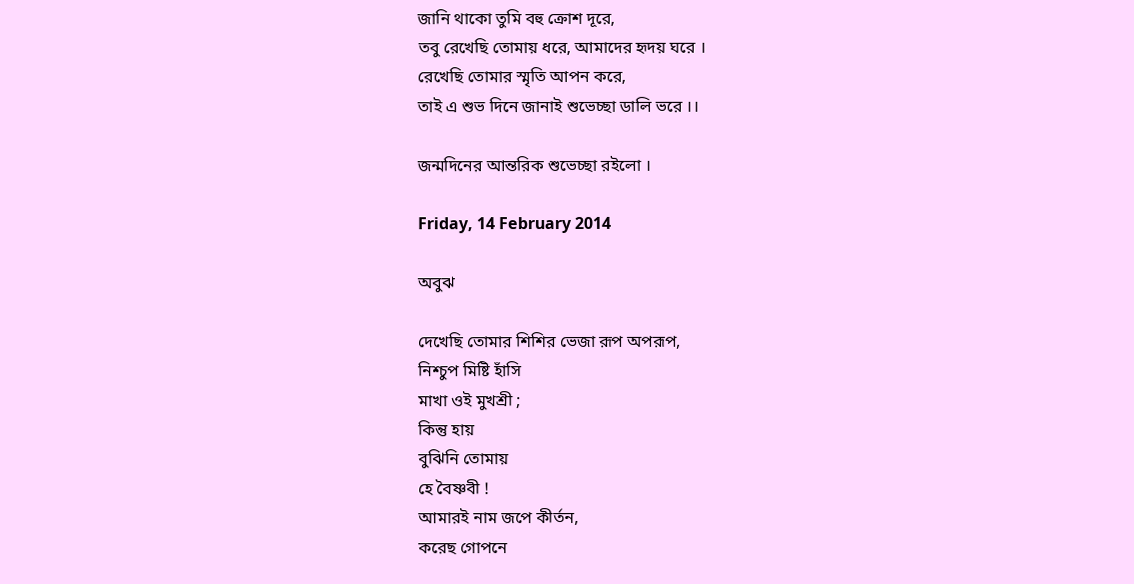জানি থাকো তুমি বহু ক্রোশ দূরে,
তবু রেখেছি তোমায় ধরে, আমাদের হৃদয় ঘরে ।
রেখেছি তোমার স্মৃতি আপন করে,
তাই এ শুভ দিনে জানাই শুভেচ্ছা ডালি ভরে ।।

জন্মদিনের আন্তরিক শুভেচ্ছা রইলো ।

Friday, 14 February 2014

অবুঝ

দেখেছি তোমার শিশির ভেজা রূপ অপরূপ,
নিশ্চুপ মিষ্টি হাঁসি
মাখা ওই মুখশ্রী ;
কিন্তু হায়
বুঝিনি তোমায়
হে বৈষ্ণবী !
আমারই নাম জপে কীর্তন,
করেছ গোপনে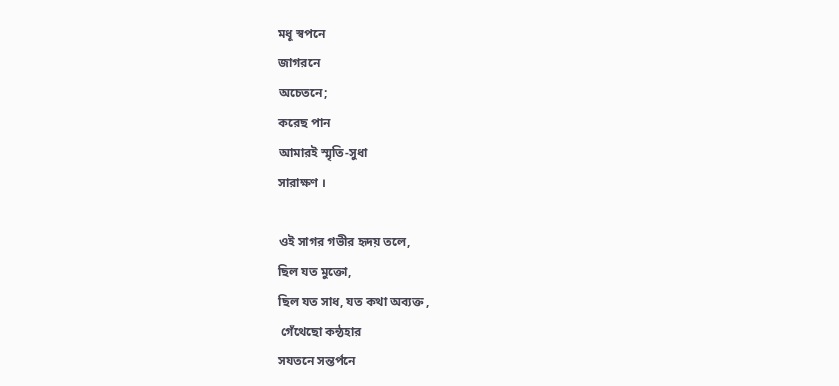মধূ স্বপনে
জাগরনে
অচেতনে;
করেছ পান
আমারই স্মৃতি-সুধা
সারাক্ষণ ।

ওই সাগর গভীর হৃদয় তলে,
ছিল যত মুক্তো,
ছিল যত সাধ, যত কথা অব্যক্ত ,
 গেঁথেছো কন্ঠহার
সযতনে সন্তর্পনে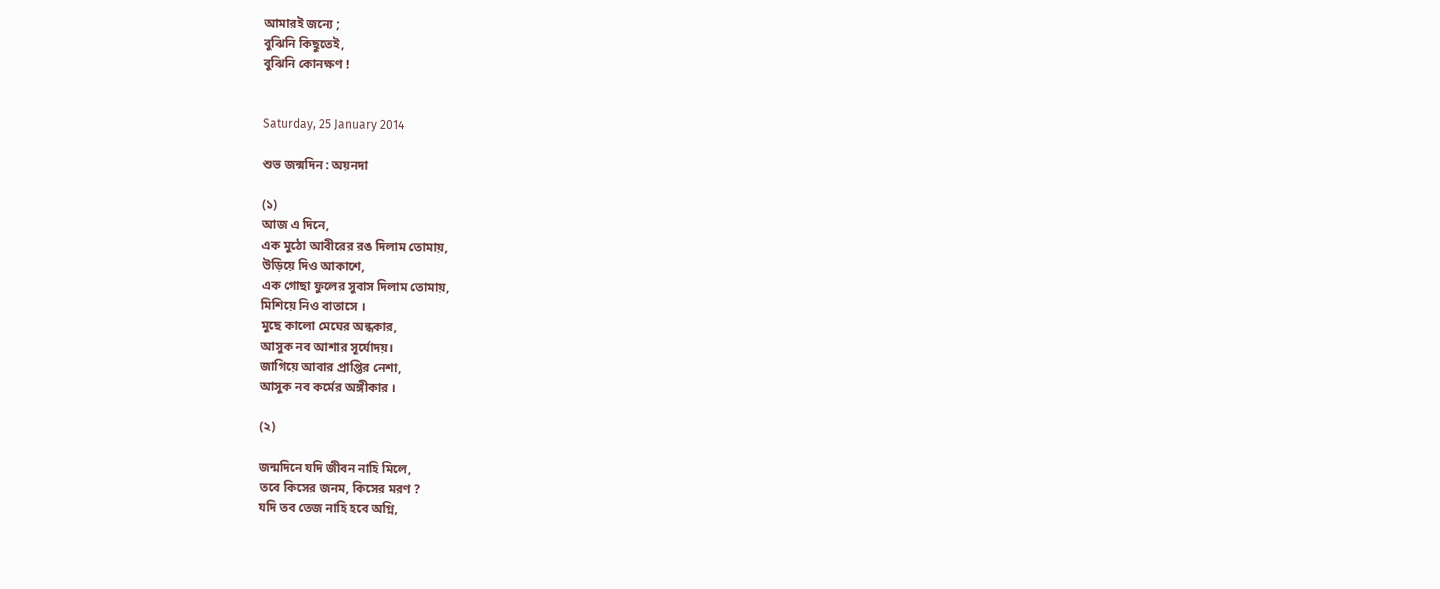আমারই জন্যে ;
বুঝিনি কিছুতেই,
বুঝিনি কোনক্ষণ !


Saturday, 25 January 2014

শুভ জন্মদিন : অয়নদা

(১)
আজ এ দিনে,
এক মুঠো আবীরের রঙ দিলাম তোমায়,
উড়িয়ে দিও আকাশে,
এক গোছা ফুলের সুবাস দিলাম তোমায়,
মিশিয়ে নিও বাতাসে ।
মুছে কালো মেঘের অন্ধকার,
আসুক নব আশার সূর্যোদয়।
জাগিয়ে আবার প্রাপ্তির নেশা,
আসুক নব কর্মের অঙ্গীকার ।

(২)

জন্মদিনে যদি জীবন নাহি মিলে,
তবে কিসের জনম, কিসের মরণ ?
যদি তব তেজ নাহি হবে অগ্নি,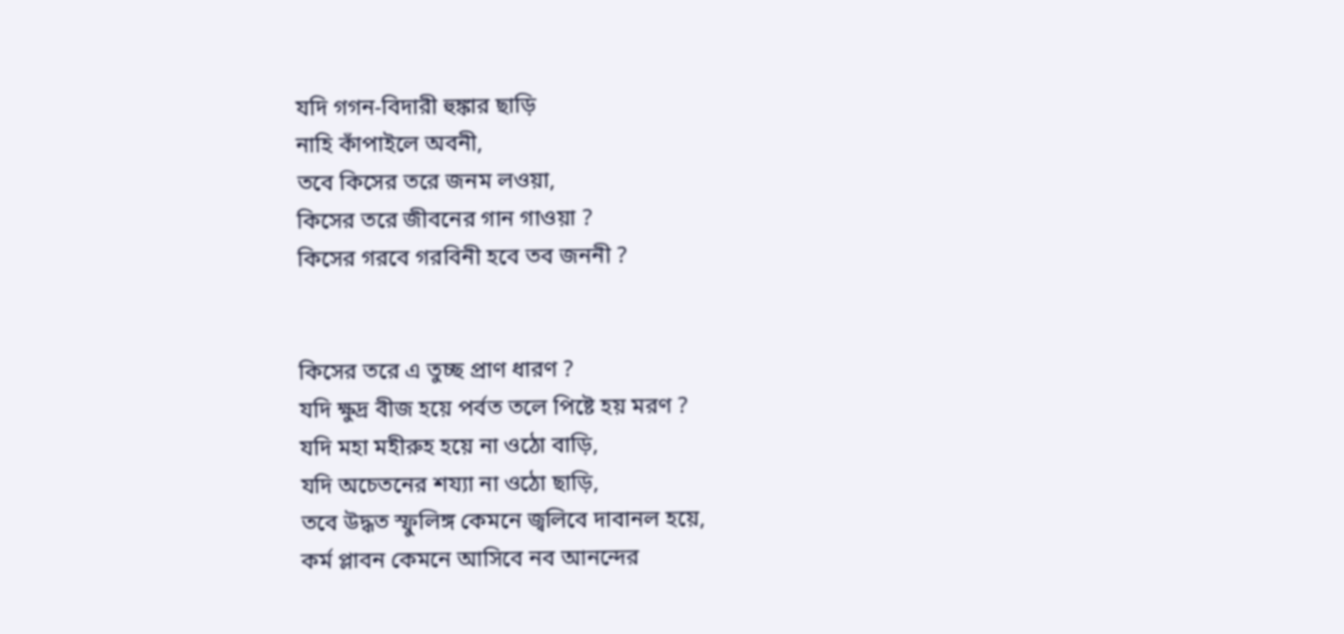যদি গগন-বিদারী হুঙ্কার ছাড়ি
নাহি কাঁপাইলে অবনী,
তবে কিসের তরে জনম লওয়া,
কিসের তরে জীবনের গান গাওয়া ?
কিসের গরবে গরবিনী হবে তব জননী ?


কিসের তরে এ তুচ্ছ প্রাণ ধারণ ?
যদি ক্ষুদ্র বীজ হয়ে পর্বত তলে পিষ্টে হয় মরণ ?
যদি মহা মহীরুহ হয়ে না ওঠো বাড়ি,
যদি অচেতনের শয্যা না ওঠো ছাড়ি,
তবে উদ্ধত স্ফুলিঙ্গ কেমনে জ্বলিবে দাবানল হয়ে,
কর্ম প্লাবন কেমনে আসিবে নব আনন্দের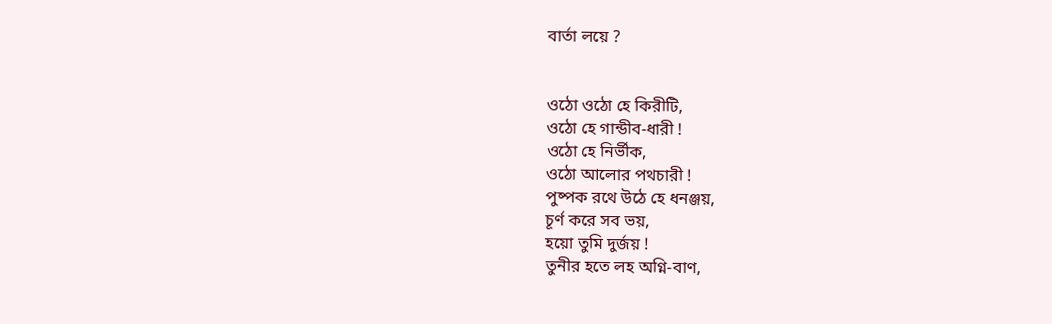বার্তা লয়ে ?


ওঠো ওঠো হে কিরীটি,
ওঠো হে গান্ডীব-ধারী !
ওঠো হে নির্ভীক,
ওঠো আলোর পথচারী !
পুষ্পক রথে উঠে হে ধনঞ্জয়,
চূর্ণ করে সব ভয়,
হয়ো তুমি দুর্জয় !
তুনীর হতে লহ অগ্নি-বাণ,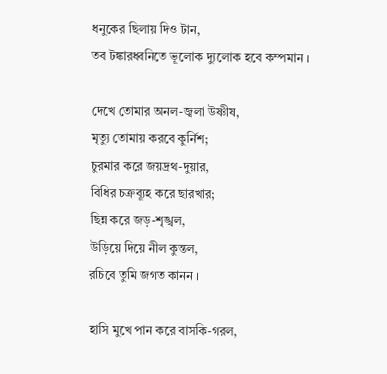ধনুকের ছিলায় দিও টান,
তব টঙ্কারধ্বনিতে ভূলোক দ্যুলোক হবে কম্পমান ।

দেখে তোমার অনল-জ্বলা উষ্ণীষ,
মৃত্যু তোমায় করবে কুর্নিশ;
চুরমার করে জয়দ্রথ-দুয়ার,
বিধির চক্রব্যূহ করে ছারখার;
ছিন্ন করে জড়-শৃঙ্খল,
উড়িয়ে দিয়ে নীল কুন্তল,
রচিবে তুমি জগত কানন ।

হাসি মুখে পান করে বাসকি-গরল,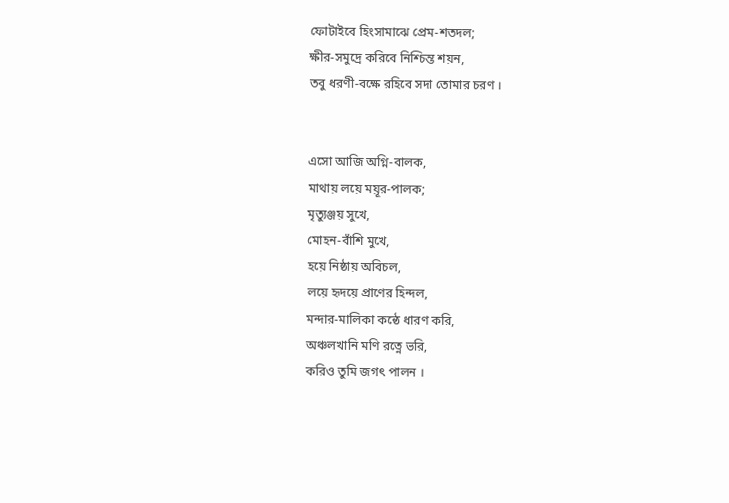ফোটাইবে হিংসামাঝে প্রেম-শতদল;
ক্ষীর-সমুদ্রে করিবে নিশ্চিন্ত শয়ন,
তবু ধরণী-বক্ষে রহিবে সদা তোমার চরণ ।


এসো আজি অগ্নি-বালক,
মাথায় লয়ে ময়ূর-পালক;
মৃত্যুঞ্জয় সুখে,
মোহন-বাঁশি মুখে,
হয়ে নিষ্ঠায় অবিচল,
লয়ে হৃদয়ে প্রাণের হিন্দল,
মন্দার-মালিকা কন্ঠে ধারণ করি,
অঞ্চলখানি মণি রত্নে ভরি,
করিও তুমি জগৎ পালন ।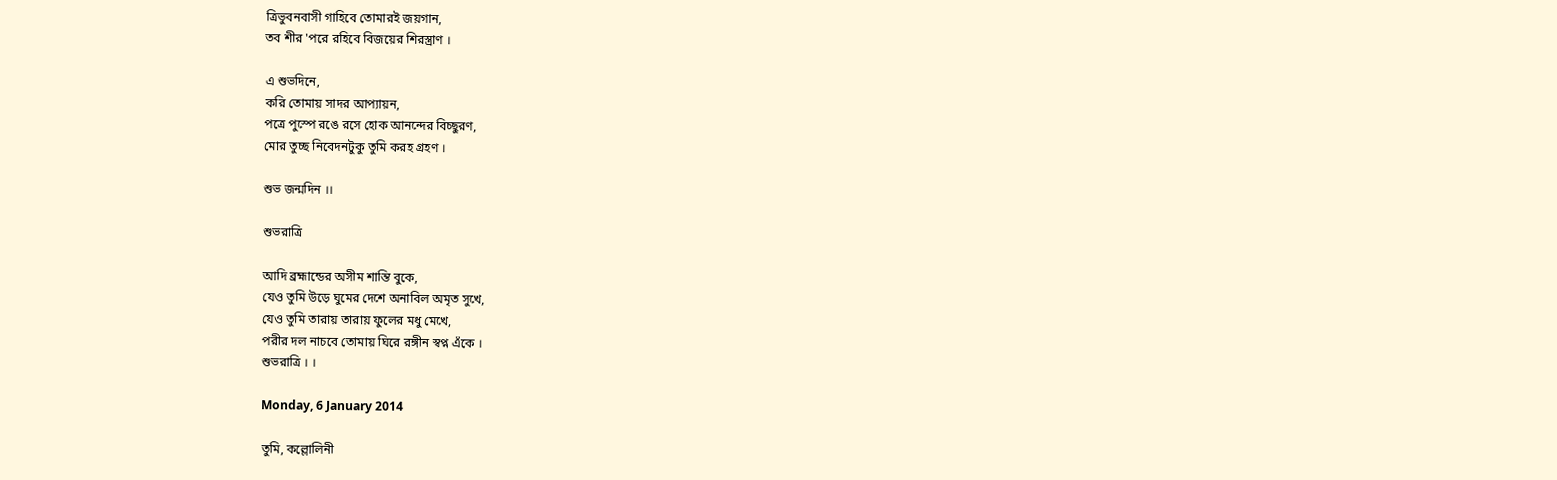ত্রিভুবনবাসী গাহিবে তোমারই জয়গান,
তব শীর 'পরে রহিবে বিজয়ের শিরস্ত্রাণ ।

এ শুভদিনে,
করি তোমায় সাদর আপ্যায়ন,
পত্রে পুস্পে রঙে রসে হোক আনন্দের বিচ্ছুরণ,
মোর তুচ্ছ নিবেদনটুকু তুমি করহ গ্রহণ ।

শুভ জন্মদিন ।।

শুভরাত্রি

আদি ব্রহ্মান্ডের অসীম শান্তি বুকে,
যেও তুমি উড়ে ঘুমের দেশে অনাবিল অমৃত সুখে,
যেও তুমি তারায় তারায় ফুলের মধু মেখে,
পরীর দল নাচবে তোমায় ঘিরে রঙ্গীন স্বপ্ন এঁকে ।
শুভরাত্রি । ।

Monday, 6 January 2014

তুমি, কল্লোলিনী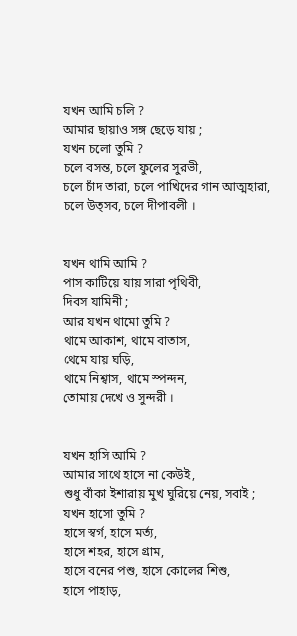যখন আমি চলি ?
আমার ছায়াও সঙ্গ ছেড়ে যায় ;
যখন চলো তুমি ?
চলে বসন্ত, চলে ফুলের সুরভী,
চলে চাঁদ তারা, চলে পাখিদের গান আত্মহারা,
চলে উত্সব, চলে দীপাবলী ।


যখন থামি আমি ?
পাস কাটিয়ে যায় সারা পৃথিবী,
দিবস যামিনী ;
আর যখন থামো তুমি ?
থামে আকাশ, থামে বাতাস,
থেমে যায় ঘড়ি,
থামে নিশ্বাস, থামে স্পন্দন,
তোমায় দেখে ও সুন্দরী ।


যখন হাসি আমি ?
আমার সাথে হাসে না কেউই,
শুধু বাঁকা ইশারায় মুখ ঘুরিয়ে নেয়, সবাই ;
যখন হাসো তুমি ?
হাসে স্বর্গ, হাসে মর্ত্য,
হাসে শহর, হাসে গ্রাম,
হাসে বনের পশু, হাসে কোলের শিশু,
হাসে পাহাড়,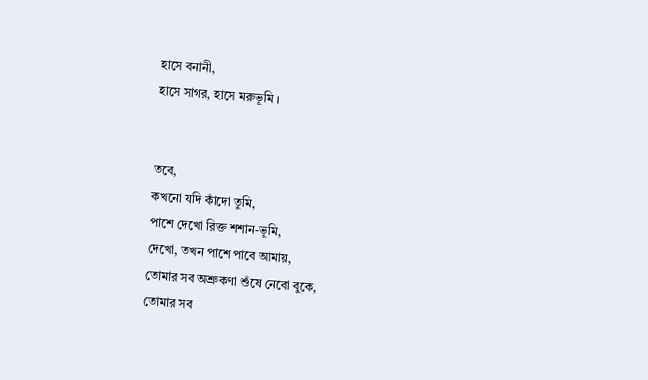হাসে বনানী,
হাসে সাগর, হাসে মরুভূমি ।


তবে,
কখনো যদি কাঁদো তুমি,
পাশে দেখো রিক্ত শশান-ভূমি,
দেখো, তখন পাশে পাবে আমায়,
তোমার সব অশ্রুকণা শুঁষে নেবো বুকে,
তোমার সব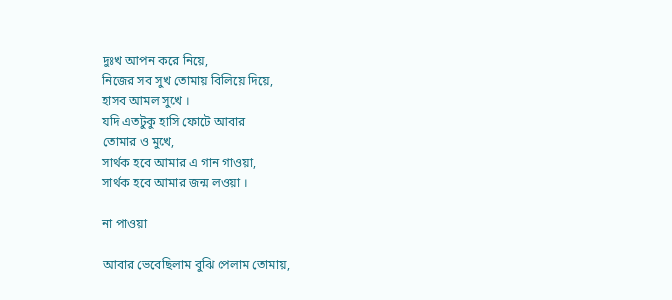দুঃখ আপন করে নিয়ে,
নিজের সব সুখ তোমায় বিলিয়ে দিয়ে,
হাসব আমল সুখে ।
যদি এতটুকু হাসি ফোটে আবার
তোমার ও মুখে,
সার্থক হবে আমার এ গান গাওয়া,
সার্থক হবে আমার জন্ম লওয়া ।

না পাওয়া

আবার ভেবেছিলাম বুঝি পেলাম তোমায়,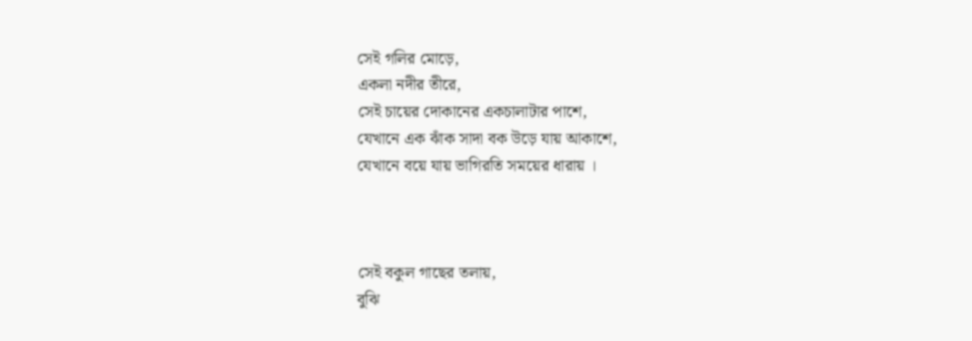সেই গলির মোড়ে,
একলা নদীর তীরে,
সেই চায়ের দোকানের একচালাটার পাশে,
যেখানে এক ঝাঁক সাদা বক উড়ে যায় আকাশে,
যেখানে বয়ে যায় ভাগিরতি সময়ের ধারায় ।



সেই বকুল গাছের তলায়,
বুঝি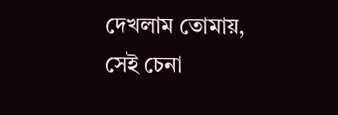দেখলাম তোমায়,
সেই চেনা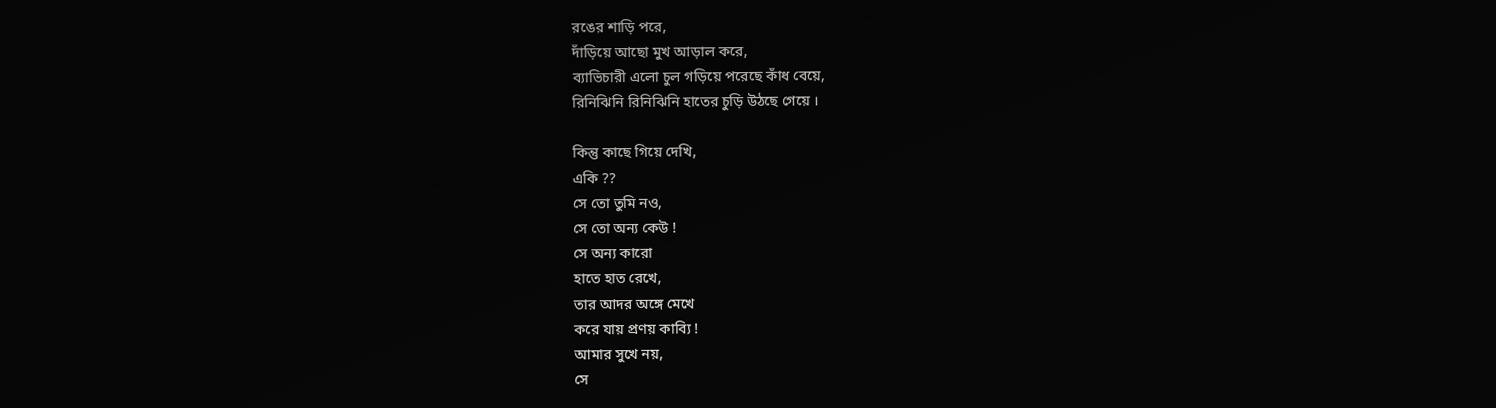রঙের শাড়ি পরে,
দাঁড়িয়ে আছো মুখ আড়াল করে,
ব্যাভিচারী এলো চুল গড়িয়ে পরেছে কাঁধ বেয়ে,
রিনিঝিনি রিনিঝিনি হাতের চুড়ি উঠছে গেয়ে ।

কিন্তু কাছে গিয়ে দেখি,
একি ??
সে তো তুমি নও,
সে তো অন্য কেউ !
সে অন্য কারো
হাতে হাত রেখে,
তার আদর অঙ্গে মেখে
করে যায় প্রণয় কাব্যি !
আমার সুখে নয়,
সে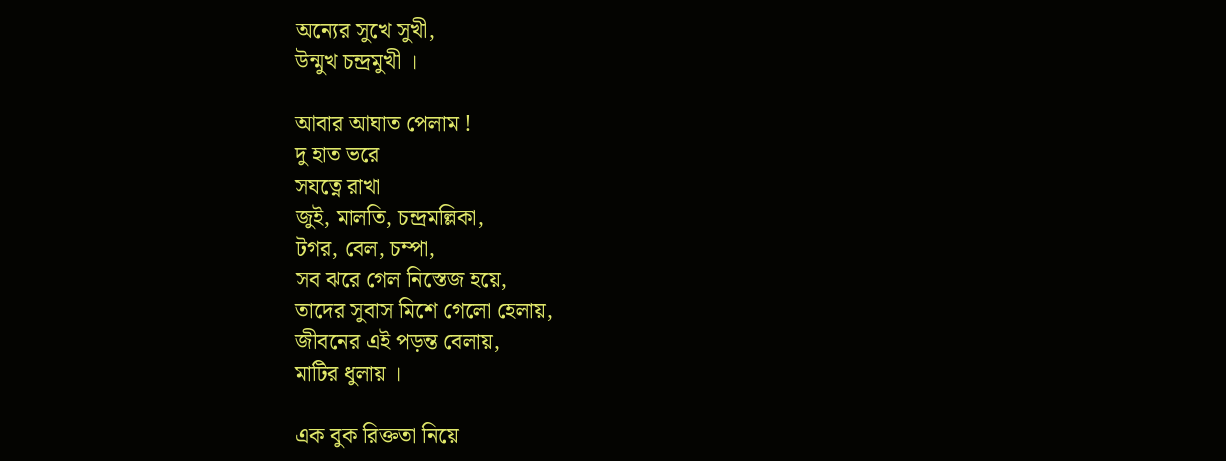অন্যের সুখে সুখী,
উন্মুখ চন্দ্রমুখী ।

আবার আঘাত পেলাম !
দু হাত ভরে
সযত্নে রাখা
জুই, মালতি, চন্দ্রমল্লিকা,
টগর, বেল, চম্পা,
সব ঝরে গেল নিস্তেজ হয়ে,
তাদের সুবাস মিশে গেলো হেলায়,
জীবনের এই পড়ন্ত বেলায়,
মাটির ধুলায় ।

এক বুক রিক্ততা নিয়ে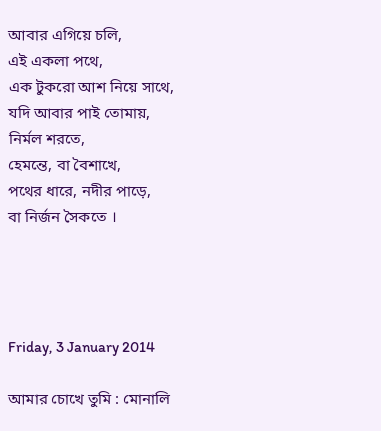আবার এগিয়ে চলি,
এই একলা পথে,
এক টুকরো আশ নিয়ে সাথে,
যদি আবার পাই তোমায়,
নির্মল শরতে,
হেমন্তে, বা বৈশাখে,
পথের ধারে, নদীর পাড়ে,
বা নির্জন সৈকতে ।




Friday, 3 January 2014

আমার চোখে তুমি : মোনালি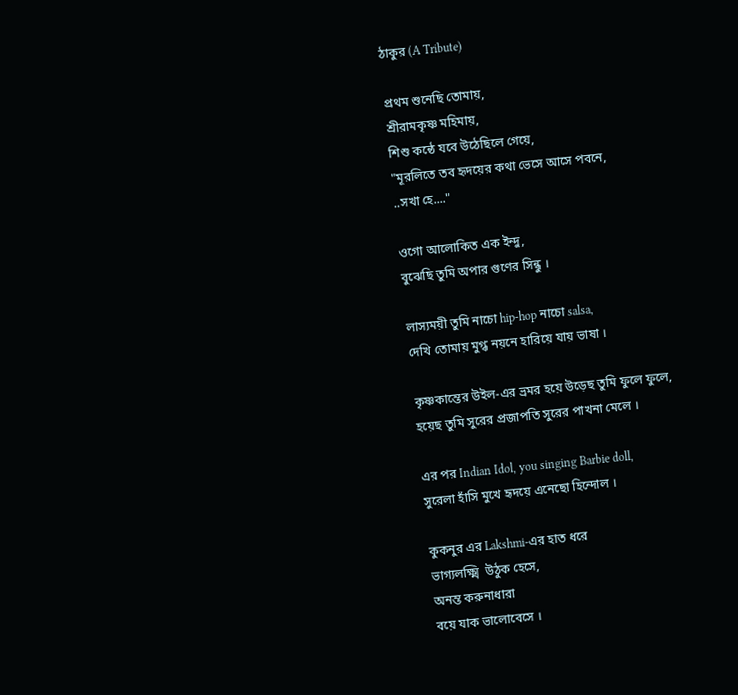ঠাকুর (A Tribute)

প্রথম শুনেছি তোমায়,
শ্রীরামকৃষ্ণ মহিমায়,
শিশু কন্ঠে যবে উঠেছিলে গেয়ে,
"মূরলিতে তব হৃদয়ের কথা ভেসে আসে পবনে,
..সখা হে...."

ওগো আলোকিত এক ইন্দু,
বুঝেছি তুমি অপার গুণের সিন্ধু ।

লাস্যময়ী তুমি নাচো hip-hop নাচো salsa,
দেখি তোমায় মুগ্ধ নয়নে হারিয়ে যায় ভাষা ।

কৃষ্ণকান্তের উইল-এর ভ্রমর হয়ে উড়েছ তুমি ফুলে ফুলে,
হয়েছ তুমি সুরের প্রজাপতি সুরের পাখনা মেলে ।

এর পর Indian Idol, you singing Barbie doll,
সুরেলা হাঁসি মুখে হৃদয়ে এনেছো হিন্দোল ।

কুকনুর এর Lakshmi-এর হাত ধরে
ভাগ্যলক্ষ্মি  উঠুক হেসে,
অনন্ত করুনাধারা
বয়ে যাক ভালোবেসে ।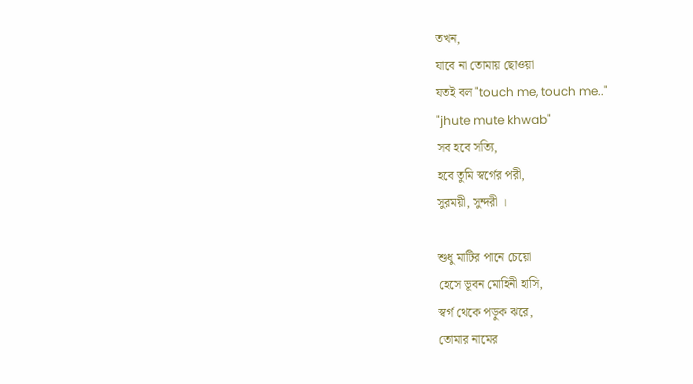তখন,
যাবে না তোমায় ছোওয়া
যতই বল "touch me, touch me.."
"jhute mute khwab"
সব হবে সত্যি,
হবে তুমি স্বর্গের পরী,
সুরময়ী, সুন্দরী ।

শুধু মাটির পানে চেয়ো
হেসে ভূবন মোহিনী হাসি,
স্বর্গ থেকে পড়ুক ঝরে,
তোমার নামের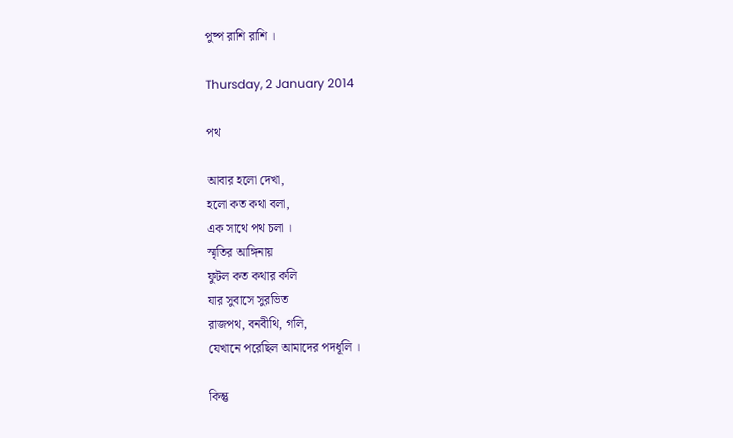পুষ্প রাশি রাশি ।

Thursday, 2 January 2014

পথ

আবার হলো দেখা,
হলো কত কথা বলা,
এক সাথে পথ চলা ।
স্মৃতির আঙ্গিনায়
ফুটল কত কথার কলি
যার সুবাসে সুরভিত
রাজপথ, বনবীথি, গলি,
যেখানে পরেছিল আমাদের পদধূলি ।

কিন্তু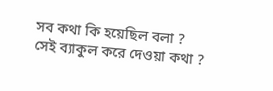সব কথা কি হয়েছিল বলা ?
সেই ব্যাকুল করে দেওয়া কথা ?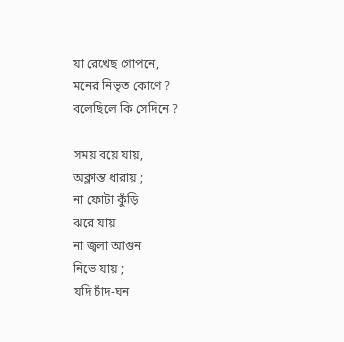যা রেখেছ গোপনে,
মনের নিভৃত কোণে ?
বলেছিলে কি সেদিনে ?

সময় বয়ে যায়,
অক্লান্ত ধারায় ;
না ফোটা কুঁড়ি
ঝরে যায়
না জ্বলা আগুন
নিভে যায় ;
যদি চাঁদ-ঘন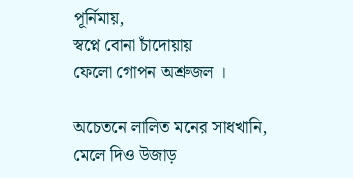পূর্নিমায়,
স্বপ্নে বোনা চাঁদোয়ায়
ফেলো গোপন অশ্রুজল ।

অচেতনে লালিত মনের সাধখানি,
মেলে দিও উজাড়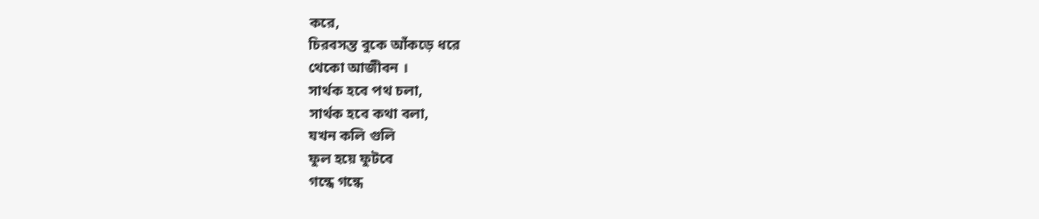করে,
চিরবসন্ত বুকে আঁকড়ে ধরে
থেকো আজীবন ।
সার্থক হবে পথ চলা,
সার্থক হবে কথা বলা,
যখন কলি গুলি
ফুল হয়ে ফুটবে
গন্ধে গন্ধে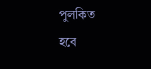পুলকিত
হবে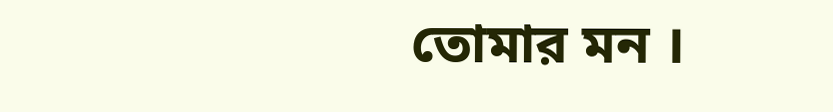তোমার মন ।